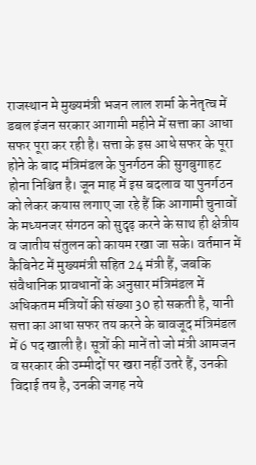राजस्थान मे मुख्यमंत्री भजन लाल शर्मा के नेतृत्व में डबल इंजन सरकार आगामी महीने में सत्ता का आधा सफर पूरा कर रही है। सत्ता के इस आधे सफर के पूरा होने के बाद मंत्रिमंडल के पुनर्गठन की सुगबुगाहट होना निश्चित है। जून माह में इस बदलाव या पुनर्गठन को लेकर कयास लगाए जा रहे हैं कि आगामी चुनावों के मध्यनजर संगठन को सुदृढ़ करने के साथ ही क्षेत्रीय व जातीय संतुलन को कायम रखा जा सके। वर्तमान में कैबिनेट में मुख्यमंत्री सहित 24 मंत्री हैं, जबकि संवैधानिक प्रावधानों के अनुसार मंत्रिमंडल में अधिकतम मंत्रियों की संख्या 30 हो सकती है, यानी सत्ता का आधा सफर तय करने के बावजूद मंत्रिमंडल में 6 पद खाली है। सूत्रों की मानें तो जो मंत्री आमजन व सरकार की उम्मीदों पर खरा नहीं उतरे हैं, उनकी विदाई तय है, उनकी जगह नये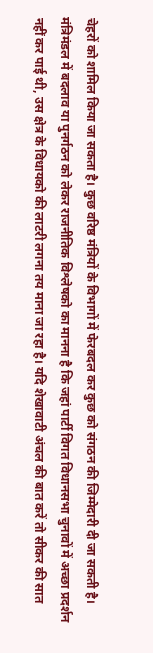चेहरों को शामिल किया जा सकता है। कुछ वरिष्ठ मंत्रियों के विभागों में फेरबदल कर कुछ को संगठन की जिम्मेदारी दी जा सकती है। मंत्रिमंडल में बदलाव या पुनर्गठन को लेकर राजनीतिक विश्लेषको का मानना है कि जहां पार्टी विगत विधानसभा चुनावों में अच्छा प्रदर्शन नहीं कर पाई थी, उस क्षेत्र के विधायको की लाटरी लगना तय माना जा रहा है। यदि शेखावाटी अंचल की बात करें तो सीकर की सात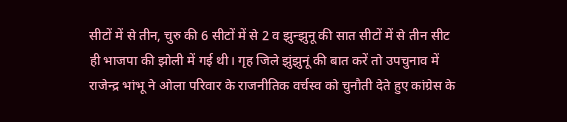सीटों में से तीन, चुरु की 6 सीटों में से 2 व झुन्झुनू की सात सीटों में से तीन सीट ही भाजपा की झोली में गई थी। गृह जिले झुंझुनूं की बात करें तो उपचुनाव में राजेन्द्र भांभू ने ओला परिवार के राजनीतिक वर्चस्व को चुनौती देते हुए कांग्रेस के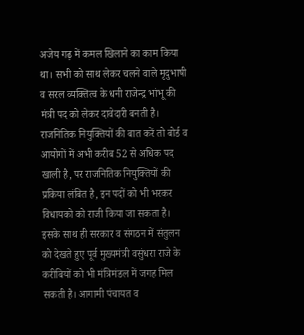अजेय गढ़ में कमल खिलाने का काम किया था। सभी को साथ लेकर चलने वाले मृदुभाषी व सरल व्यक्तित्व के धनी राजेन्द्र भांभू की मंत्री पद को लेकर दावेदारी बनती है।
राजनितिक नियुक्तियों की बात करें तो बोर्ड व आयोगों में अभी करीब 52 से अधिक पद खाली है, पर राजनितिक नियुक्तियों की प्रकिया लंबित है, इन पदों को भी भरकर विधायको को राजी किया जा सकता है। इसके साथ ही सरकार व संगठन में संतुलन को देखते हुए पूर्व मुख्यमंत्री वसुंधरा राजे के करीबियों को भी मंत्रिमंडल में जगह मिल सकती है। आगामी पंचायत व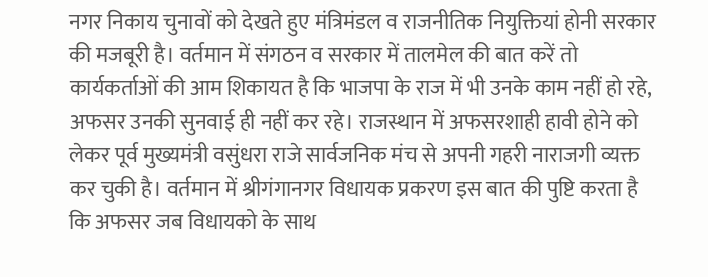नगर निकाय चुनावों को देखते हुए मंत्रिमंडल व राजनीतिक नियुक्तियां होनी सरकार की मजबूरी है। वर्तमान में संगठन व सरकार में तालमेल की बात करें तो कार्यकर्ताओं की आम शिकायत है कि भाजपा के राज में भी उनके काम नहीं हो रहे, अफसर उनकी सुनवाई ही नहीं कर रहे। राजस्थान में अफसरशाही हावी होने को लेकर पूर्व मुख्यमंत्री वसुंधरा राजे सार्वजनिक मंच से अपनी गहरी नाराजगी व्यक्त कर चुकी है। वर्तमान में श्रीगंगानगर विधायक प्रकरण इस बात की पुष्टि करता है कि अफसर जब विधायको के साथ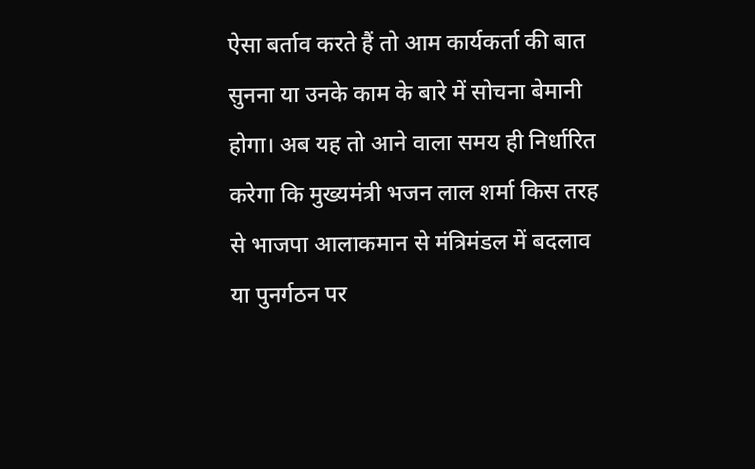ऐसा बर्ताव करते हैं तो आम कार्यकर्ता की बात सुनना या उनके काम के बारे में सोचना बेमानी होगा। अब यह तो आने वाला समय ही निर्धारित करेगा कि मुख्यमंत्री भजन लाल शर्मा किस तरह से भाजपा आलाकमान से मंत्रिमंडल में बदलाव या पुनर्गठन पर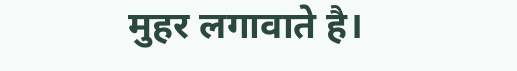मुहर लगावाते है।